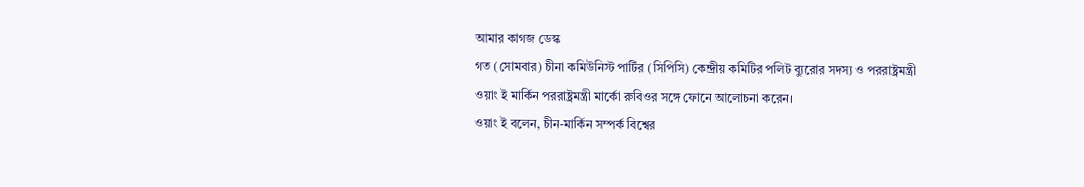আমার কাগজ ডেস্ক
গত (সোমবার) চীনা কমিউনিস্ট পার্টির (সিপিসি) কেন্দ্রীয় কমিটির পলিট ব্যুরোর সদস্য ও পররাষ্ট্রমন্ত্রী ওয়াং ই মার্কিন পররাষ্ট্রমন্ত্রী মার্কো রুবিওর সঙ্গে ফোনে আলোচনা করেন।
ওয়াং ই বলেন, চীন-মার্কিন সম্পর্ক বিশ্বের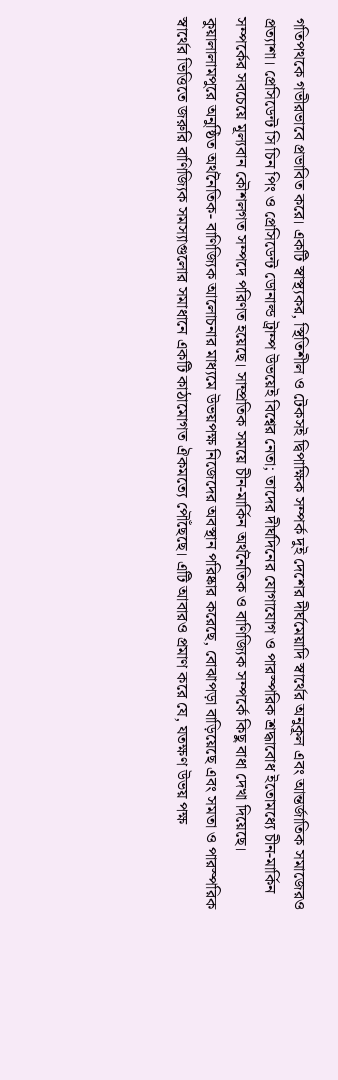গতিপথকে গভীরভাবে প্রভাবিত করে। একটি স্বাস্থ্যকর, স্থিতিশীল ও টেকসই দ্বিপাক্ষিক সম্পর্ক দুই দেশের দীর্ঘমেয়াদি স্বার্থের অনুকূল এবং আন্তর্জাতিক সমাজেরও প্রত্যাশা। প্রেসিডেন্ট সি চিন পিং ও প্রেসিডেন্ট ডোনাল্ড ট্রাম্প উভয়েই বিশ্বের নেতা; তাদের দীর্ঘদিনের যোগাযোগ ও পারস্পরিক শ্রদ্ধাবোধ ইতোমধ্যে চীন-মার্কিন সম্পর্কের সবচেয়ে মূল্যবান কৌশলগত সম্পদে পরিণত হয়েছে। সাম্প্রতিক সময়ে চীন-মার্কিন অর্থনৈতিক ও বাণিজ্যিক সম্পর্কে কিছু বাধা দেখা দিয়েছে।
কুয়ালালামপুরে অনুষ্ঠিত অর্থনৈতিক- বাণিজ্যিক আলোচনার মাধ্যমে উভয়পক্ষ নিজেদের অবস্থান পরিষ্কার করেছে, বোঝাপড়া বাড়িয়েছে এবং সমতা ও পারস্পরিক স্বার্থের ভিত্তিতে জরুরি বাণিজ্যিক সমস্যাগুলোর সমাধানে একটি কাঠামোগত ঐকমত্যে পৌঁছেছে। এটি আবারও প্রমাণ করে যে, যতক্ষণ উভয় পক্ষ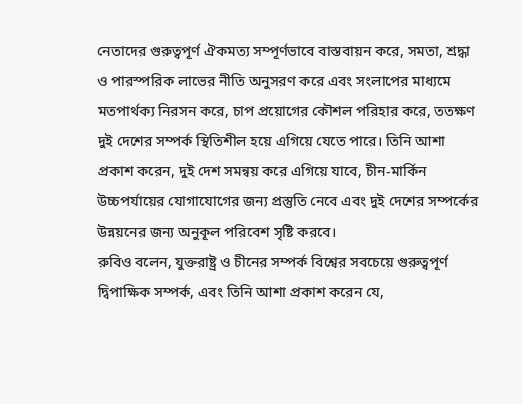নেতাদের গুরুত্বপূর্ণ ঐকমত্য সম্পূর্ণভাবে বাস্তবায়ন করে, সমতা, শ্রদ্ধা ও পারস্পরিক লাভের নীতি অনুসরণ করে এবং সংলাপের মাধ্যমে মতপার্থক্য নিরসন করে, চাপ প্রয়োগের কৌশল পরিহার করে, ততক্ষণ দুই দেশের সম্পর্ক স্থিতিশীল হয়ে এগিয়ে যেতে পারে। তিনি আশা প্রকাশ করেন, দুই দেশ সমন্বয় করে এগিয়ে যাবে, চীন-মার্কিন উচ্চপর্যায়ের যোগাযোগের জন্য প্রস্তুতি নেবে এবং দুই দেশের সম্পর্কের উন্নয়নের জন্য অনুকূল পরিবেশ সৃষ্টি করবে।
রুবিও বলেন, যুক্তরাষ্ট্র ও চীনের সম্পর্ক বিশ্বের সবচেয়ে গুরুত্বপূর্ণ দ্বিপাক্ষিক সম্পর্ক, এবং তিনি আশা প্রকাশ করেন যে,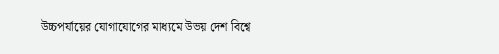উচ্চপর্যায়ের যোগাযোগের মাধ্যমে উভয় দেশ বিশ্বে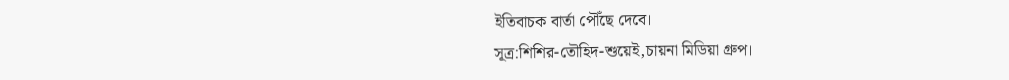ইতিবাচক বার্তা পৌঁছে দেবে।
সূত্র:শিশির-তৌহিদ-শুয়েই,চায়না মিডিয়া গ্রুপ।